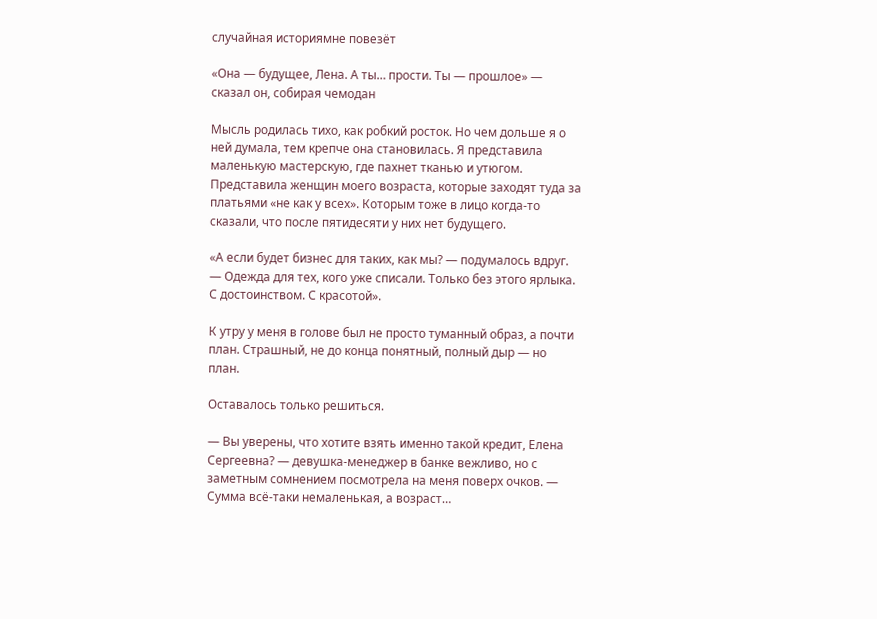случайная историямне повезёт

«Она — будущее, Лена. А ты… прости. Ты — прошлое» — сказал он, собирая чемодан

Мысль родилась тихо, как робкий росток. Но чем дольше я о ней думала, тем крепче она становилась. Я представила маленькую мастерскую, где пахнет тканью и утюгом. Представила женщин моего возраста, которые заходят туда за платьями «не как у всех». Которым тоже в лицо когда‑то сказали, что после пятидесяти у них нет будущего.

«А если будет бизнес для таких, как мы? — подумалось вдруг. — Одежда для тех, кого уже списали. Только без этого ярлыка. С достоинством. С красотой».

К утру у меня в голове был не просто туманный образ, а почти план. Страшный, не до конца понятный, полный дыр — но план.

Оставалось только решиться.

— Вы уверены, что хотите взять именно такой кредит, Елена Сергеевна? — девушка-менеджер в банке вежливо, но с заметным сомнением посмотрела на меня поверх очков. — Сумма всё‑таки немаленькая, а возраст…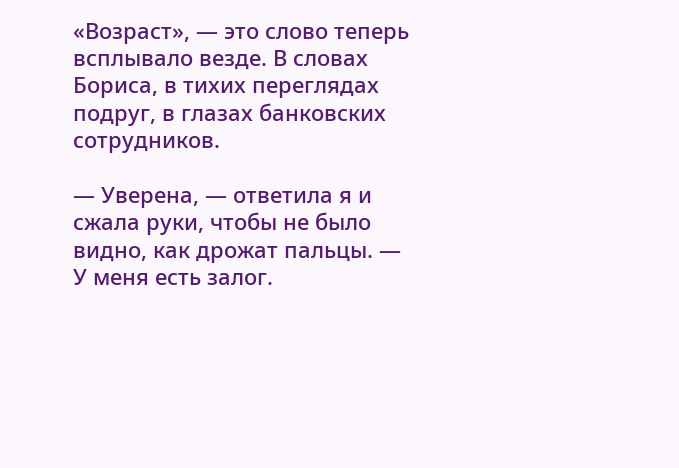«Возраст», — это слово теперь всплывало везде. В словах Бориса, в тихих переглядах подруг, в глазах банковских сотрудников.

— Уверена, — ответила я и сжала руки, чтобы не было видно, как дрожат пальцы. — У меня есть залог.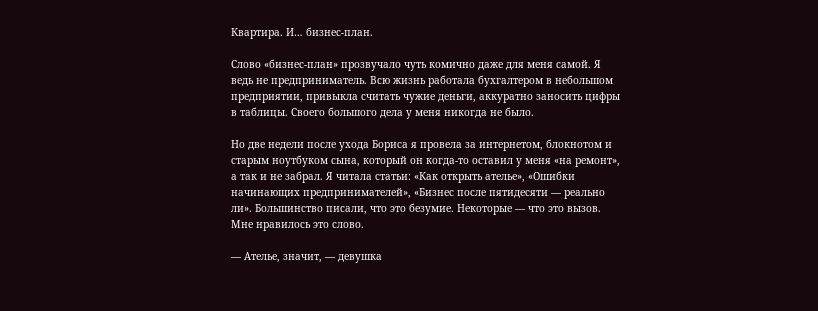Квартира. И… бизнес-план.

Слово «бизнес-план» прозвучало чуть комично даже для меня самой. Я ведь не предприниматель. Всю жизнь работала бухгалтером в небольшом предприятии, привыкла считать чужие деньги, аккуратно заносить цифры в таблицы. Своего большого дела у меня никогда не было.

Но две недели после ухода Бориса я провела за интернетом, блокнотом и старым ноутбуком сына, который он когда‑то оставил у меня «на ремонт», а так и не забрал. Я читала статьи: «Как открыть ателье», «Ошибки начинающих предпринимателей», «Бизнес после пятидесяти — реально ли». Большинство писали, что это безумие. Некоторые — что это вызов. Мне нравилось это слово.

— Ателье, значит, — девушка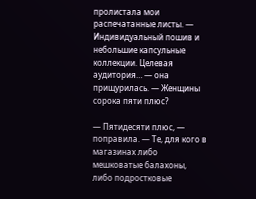пролистала мои распечатанные листы. — Индивидуальный пошив и небольшие капсульные коллекции. Целевая аудитория… — она прищурилась. — Женщины сорока пяти плюс?

— Пятидесяти плюс, — поправила. — Те, для кого в магазинах либо мешковатые балахоны, либо подростковые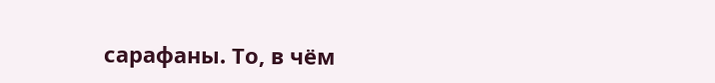сарафаны. То, в чём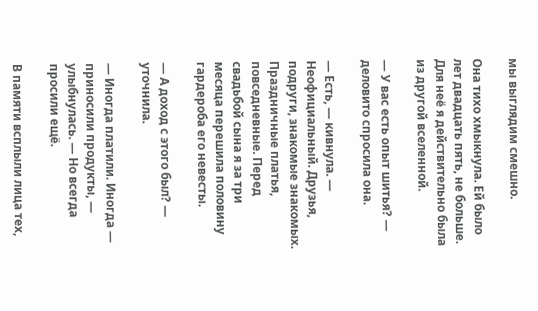мы выглядим смешно.

Она тихо хмыкнула. Ей было лет двадцать пять, не больше. Для неё я действительно была из другой вселенной.

— У вас есть опыт шитья? — деловито спросила она.

— Есть, — кивнула. — Неофициальный. Друзья, подруги, знакомые знакомых. Праздничные платья, повседневные. Перед свадьбой сына я за три месяца перешила половину гардероба его невесты.

— А доход с этого был? — уточнила.

— Иногда платили. Иногда — приносили продукты, — улыбнулась. — Но всегда просили ещё.

В памяти всплыли лица тех,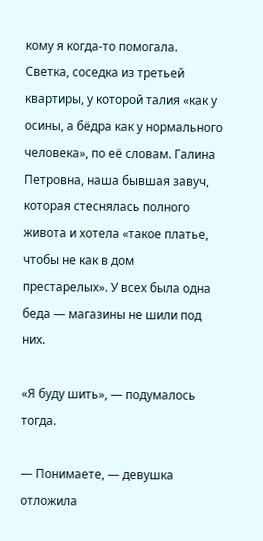кому я когда‑то помогала. Светка, соседка из третьей квартиры, у которой талия «как у осины, а бёдра как у нормального человека», по её словам. Галина Петровна, наша бывшая завуч, которая стеснялась полного живота и хотела «такое платье, чтобы не как в дом престарелых». У всех была одна беда — магазины не шили под них.

«Я буду шить», — подумалось тогда.

— Понимаете, — девушка отложила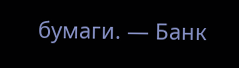бумаги. — Банк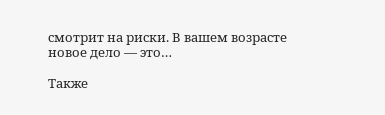смотрит на риски. В вашем возрасте новое дело — это…

Также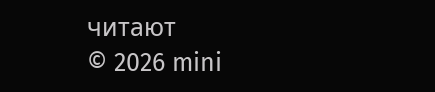читают
© 2026 mini